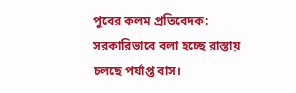পুবের কলম প্রতিবেদক: সরকারিভাবে বলা হচ্ছে রাস্তায় চলছে পর্যাপ্ত বাস।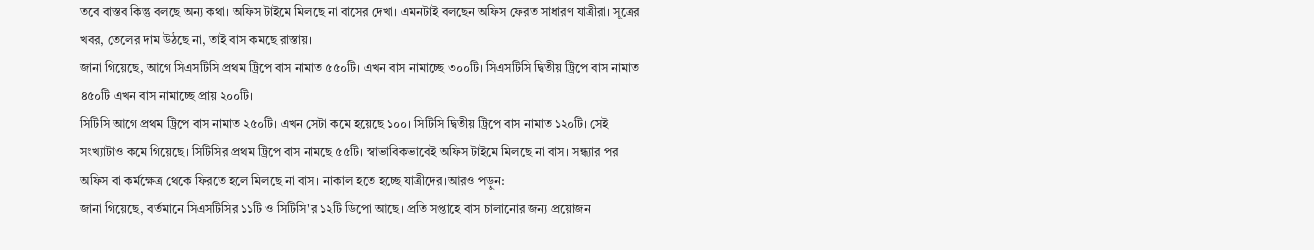তবে বাস্তব কিন্তু বলছে অন্য কথা। অফিস টাইমে মিলছে না বাসের দেখা। এমনটাই বলছেন অফিস ফেরত সাধারণ যাত্রীরা। সূত্রের খবর, তেলের দাম উঠছে না, তাই বাস কমছে রাস্তায়।
জানা গিয়েছে, আগে সিএসটিসি প্রথম ট্রিপে বাস নামাত ৫৫০টি। এখন বাস নামাচ্ছে ৩০০টি। সিএসটিসি দ্বিতীয় ট্রিপে বাস নামাত ৪৫০টি এখন বাস নামাচ্ছে প্রায় ২০০টি।
সিটিসি আগে প্রথম ট্রিপে বাস নামাত ২৫০টি। এখন সেটা কমে হয়েছে ১০০। সিটিসি দ্বিতীয় ট্রিপে বাস নামাত ১২০টি। সেই সংখ্যাটাও কমে গিয়েছে। সিটিসির প্রথম ট্রিপে বাস নামছে ৫৫টি। স্বাভাবিকভাবেই অফিস টাইমে মিলছে না বাস। সন্ধ্যার পর অফিস বা কর্মক্ষেত্র থেকে ফিরতে হলে মিলছে না বাস। নাকাল হতে হচ্ছে যাত্রীদের।আরও পড়ুন:
জানা গিয়েছে, বর্তমানে সিএসটিসির ১১টি ও সিটিসি'র ১২টি ডিপো আছে। প্রতি সপ্তাহে বাস চালানোর জন্য প্রয়োজন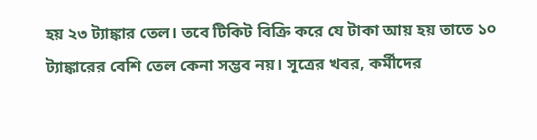হয় ২৩ ট্যাঙ্কার তেল। তবে টিকিট বিক্রি করে যে টাকা আয় হয় তাতে ১০ ট্যাঙ্কারের বেশি তেল কেনা সম্ভব নয়। সূত্রের খবর, কর্মীদের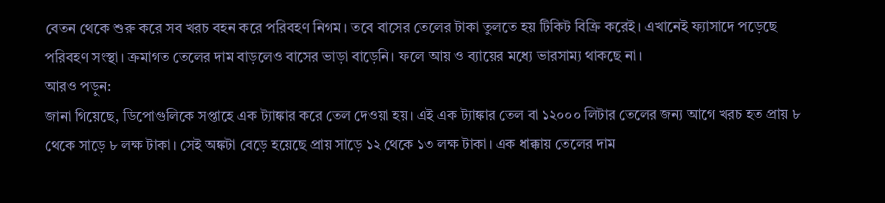বেতন থেকে শুরু করে সব খরচ বহন করে পরিবহণ নিগম। তবে বাসের তেলের টাকা তুলতে হয় টিকিট বিক্রি করেই। এখানেই ফ্যাসাদে পড়েছে পরিবহণ সংস্থা। ক্রমাগত তেলের দাম বাড়লেও বাসের ভাড়া বাড়েনি। ফলে আয় ও ব্যায়ের মধ্যে ভারসাম্য থাকছে না।
আরও পড়ুন:
জানা গিয়েছে, ডিপোগুলিকে সপ্তাহে এক ট্যাঙ্কার করে তেল দেওয়া হয়। এই এক ট্যাঙ্কার তেল বা ১২০০০ লিটার তেলের জন্য আগে খরচ হত প্রায় ৮ থেকে সাড়ে ৮ লক্ষ টাকা। সেই অঙ্কটা বেড়ে হয়েছে প্রায় সাড়ে ১২ থেকে ১৩ লক্ষ টাকা। এক ধাক্কায় তেলের দাম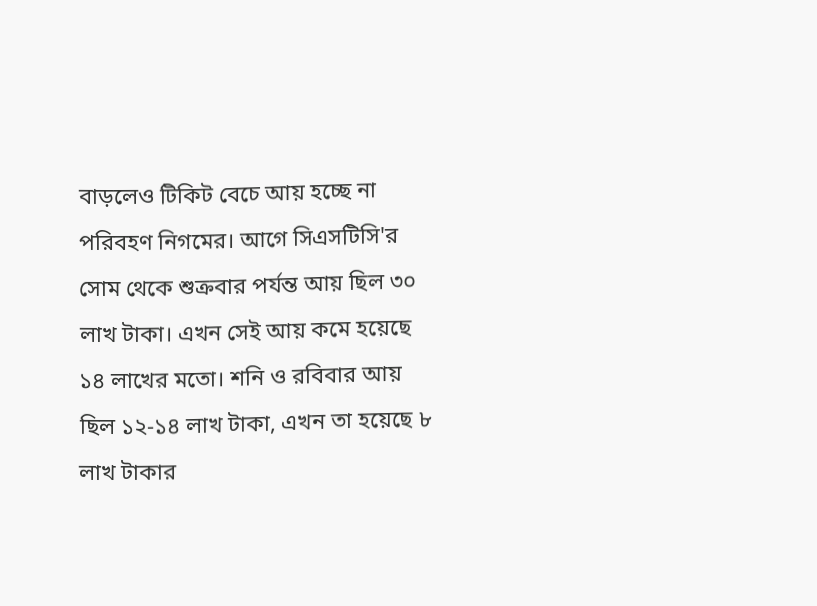বাড়লেও টিকিট বেচে আয় হচ্ছে না পরিবহণ নিগমের। আগে সিএসটিসি'র সোম থেকে শুক্রবার পর্যন্ত আয় ছিল ৩০ লাখ টাকা। এখন সেই আয় কমে হয়েছে ১৪ লাখের মতো। শনি ও রবিবার আয় ছিল ১২-১৪ লাখ টাকা, এখন তা হয়েছে ৮ লাখ টাকার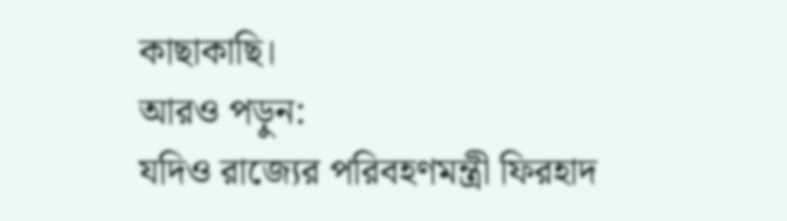কাছাকাছি।
আরও পড়ুন:
যদিও রাজ্যের পরিবহণমন্ত্রী ফিরহাদ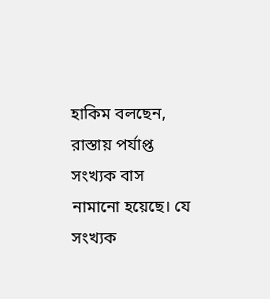হাকিম বলছেন, রাস্তায় পর্যাপ্ত সংখ্যক বাস নামানো হয়েছে। যে সংখ্যক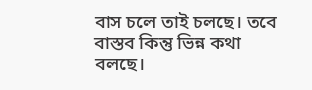বাস চলে তাই চলছে। তবে বাস্তব কিন্তু ভিন্ন কথা বলছে।